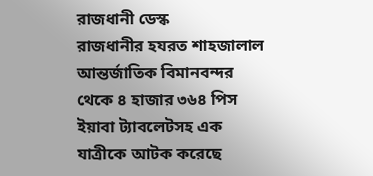রাজধানী ডেস্ক
রাজধানীর হযরত শাহজালাল আন্তর্জাতিক বিমানবন্দর থেকে ৪ হাজার ৩৬৪ পিস ইয়াবা ট্যাবলেটসহ এক যাত্রীকে আটক করেছে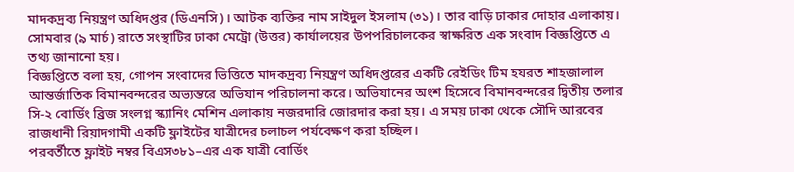মাদকদ্রব্য নিয়ন্ত্রণ অধিদপ্তর (ডিএনসি)। আটক ব্যক্তির নাম সাইদুল ইসলাম (৩১)। তার বাড়ি ঢাকার দোহার এলাকায়। সোমবার (৯ মার্চ) রাতে সংস্থাটির ঢাকা মেট্রো (উত্তর) কার্যালয়ের উপপরিচালকের স্বাক্ষরিত এক সংবাদ বিজ্ঞপ্তিতে এ তথ্য জানানো হয়।
বিজ্ঞপ্তিতে বলা হয়, গোপন সংবাদের ভিত্তিতে মাদকদ্রব্য নিয়ন্ত্রণ অধিদপ্তরের একটি রেইডিং টিম হযরত শাহজালাল আন্তর্জাতিক বিমানবন্দরের অভ্যন্তরে অভিযান পরিচালনা করে। অভিযানের অংশ হিসেবে বিমানবন্দরের দ্বিতীয় তলার সি-২ বোর্ডিং ব্রিজ সংলগ্ন স্ক্যানিং মেশিন এলাকায় নজরদারি জোরদার করা হয়। এ সময় ঢাকা থেকে সৌদি আরবের রাজধানী রিয়াদগামী একটি ফ্লাইটের যাত্রীদের চলাচল পর্যবেক্ষণ করা হচ্ছিল।
পরবর্তীতে ফ্লাইট নম্বর বিএস৩৮১–এর এক যাত্রী বোর্ডিং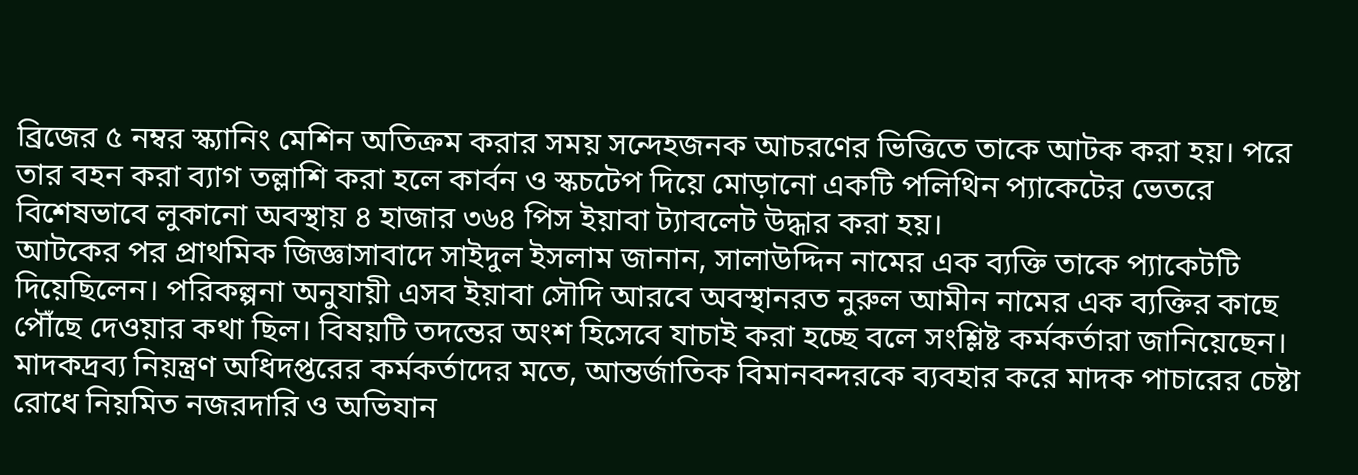ব্রিজের ৫ নম্বর স্ক্যানিং মেশিন অতিক্রম করার সময় সন্দেহজনক আচরণের ভিত্তিতে তাকে আটক করা হয়। পরে তার বহন করা ব্যাগ তল্লাশি করা হলে কার্বন ও স্কচটেপ দিয়ে মোড়ানো একটি পলিথিন প্যাকেটের ভেতরে বিশেষভাবে লুকানো অবস্থায় ৪ হাজার ৩৬৪ পিস ইয়াবা ট্যাবলেট উদ্ধার করা হয়।
আটকের পর প্রাথমিক জিজ্ঞাসাবাদে সাইদুল ইসলাম জানান, সালাউদ্দিন নামের এক ব্যক্তি তাকে প্যাকেটটি দিয়েছিলেন। পরিকল্পনা অনুযায়ী এসব ইয়াবা সৌদি আরবে অবস্থানরত নুরুল আমীন নামের এক ব্যক্তির কাছে পৌঁছে দেওয়ার কথা ছিল। বিষয়টি তদন্তের অংশ হিসেবে যাচাই করা হচ্ছে বলে সংশ্লিষ্ট কর্মকর্তারা জানিয়েছেন।
মাদকদ্রব্য নিয়ন্ত্রণ অধিদপ্তরের কর্মকর্তাদের মতে, আন্তর্জাতিক বিমানবন্দরকে ব্যবহার করে মাদক পাচারের চেষ্টা রোধে নিয়মিত নজরদারি ও অভিযান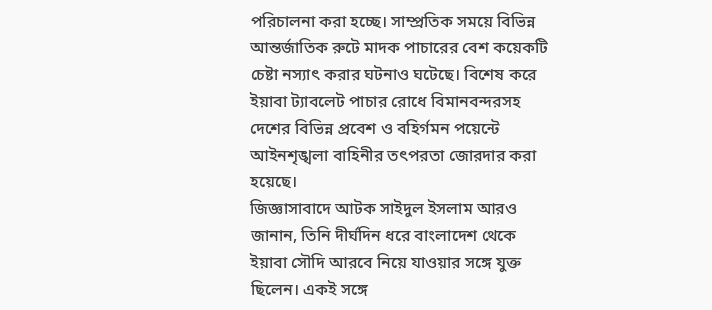পরিচালনা করা হচ্ছে। সাম্প্রতিক সময়ে বিভিন্ন আন্তর্জাতিক রুটে মাদক পাচারের বেশ কয়েকটি চেষ্টা নস্যাৎ করার ঘটনাও ঘটেছে। বিশেষ করে ইয়াবা ট্যাবলেট পাচার রোধে বিমানবন্দরসহ দেশের বিভিন্ন প্রবেশ ও বহির্গমন পয়েন্টে আইনশৃঙ্খলা বাহিনীর তৎপরতা জোরদার করা হয়েছে।
জিজ্ঞাসাবাদে আটক সাইদুল ইসলাম আরও জানান, তিনি দীর্ঘদিন ধরে বাংলাদেশ থেকে ইয়াবা সৌদি আরবে নিয়ে যাওয়ার সঙ্গে যুক্ত ছিলেন। একই সঙ্গে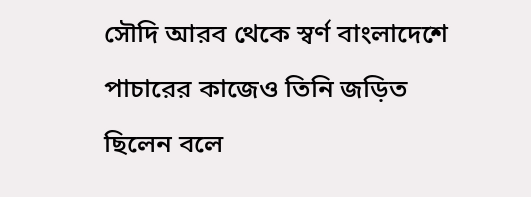সৌদি আরব থেকে স্বর্ণ বাংলাদেশে পাচারের কাজেও তিনি জড়িত ছিলেন বলে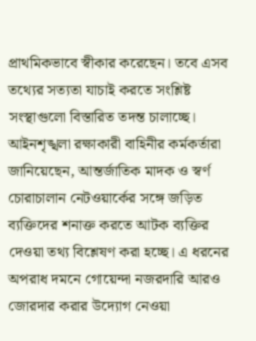প্রাথমিকভাবে স্বীকার করেছেন। তবে এসব তথ্যের সত্যতা যাচাই করতে সংশ্লিষ্ট সংস্থাগুলো বিস্তারিত তদন্ত চালাচ্ছে।
আইনশৃঙ্খলা রক্ষাকারী বাহিনীর কর্মকর্তারা জানিয়েছেন, আন্তর্জাতিক মাদক ও স্বর্ণ চোরাচালান নেটওয়ার্কের সঙ্গে জড়িত ব্যক্তিদের শনাক্ত করতে আটক ব্যক্তির দেওয়া তথ্য বিশ্লেষণ করা হচ্ছে। এ ধরনের অপরাধ দমনে গোয়েন্দা নজরদারি আরও জোরদার করার উদ্যোগ নেওয়া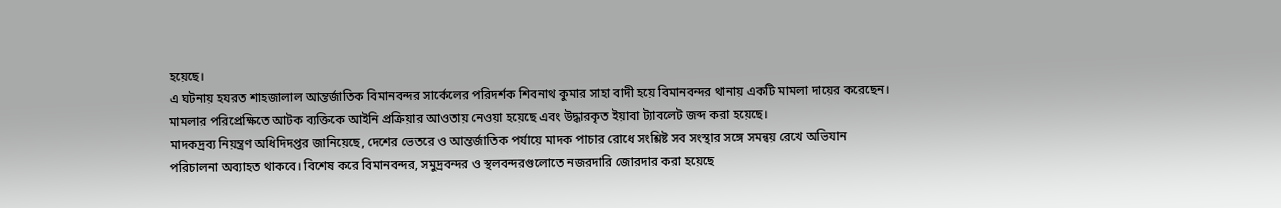হয়েছে।
এ ঘটনায় হযরত শাহজালাল আন্তর্জাতিক বিমানবন্দর সার্কেলের পরিদর্শক শিবনাথ কুমার সাহা বাদী হয়ে বিমানবন্দর থানায় একটি মামলা দায়ের করেছেন। মামলার পরিপ্রেক্ষিতে আটক ব্যক্তিকে আইনি প্রক্রিয়ার আওতায় নেওয়া হয়েছে এবং উদ্ধারকৃত ইয়াবা ট্যাবলেট জব্দ করা হয়েছে।
মাদকদ্রব্য নিয়ন্ত্রণ অধিদিদপ্তর জানিয়েছে, দেশের ভেতরে ও আন্তর্জাতিক পর্যায়ে মাদক পাচার রোধে সংশ্লিষ্ট সব সংস্থার সঙ্গে সমন্বয় রেখে অভিযান পরিচালনা অব্যাহত থাকবে। বিশেষ করে বিমানবন্দর, সমুদ্রবন্দর ও স্থলবন্দরগুলোতে নজরদারি জোরদার করা হয়েছে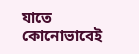যাতে কোনোভাবেই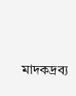মাদকদ্রব্য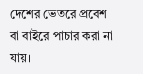দেশের ভেতরে প্রবেশ বা বাইরে পাচার করা না যায়।